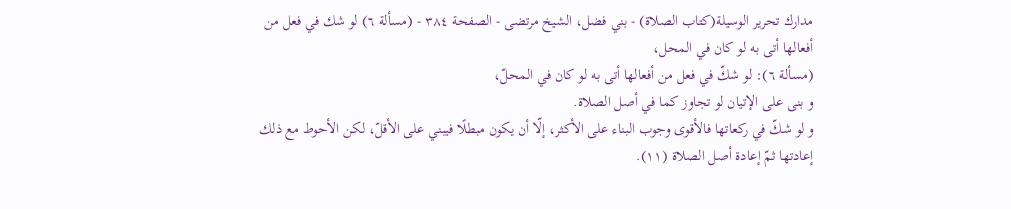مدارك تحرير الوسيلة(كتاب الصلاة) - بني فضل، الشيخ مرتضى - الصفحة ٣٨٤ - (مسألة ٦) لو شك في فعل من أفعالها أتى به لو كان في المحل،
(مسألة ٦): لو شكّ في فعل من أفعالها أتى به لو كان في المحلّ،
و بنى على الإتيان لو تجاوز كما في أصل الصلاة.
و لو شكّ في ركعاتها فالأقوى وجوب البناء على الأكثر، إلّا أن يكون مبطلًا فيبني على الأقلّ، لكن الأحوط مع ذلك إعادتها ثمّ إعادة أصل الصلاة (١١).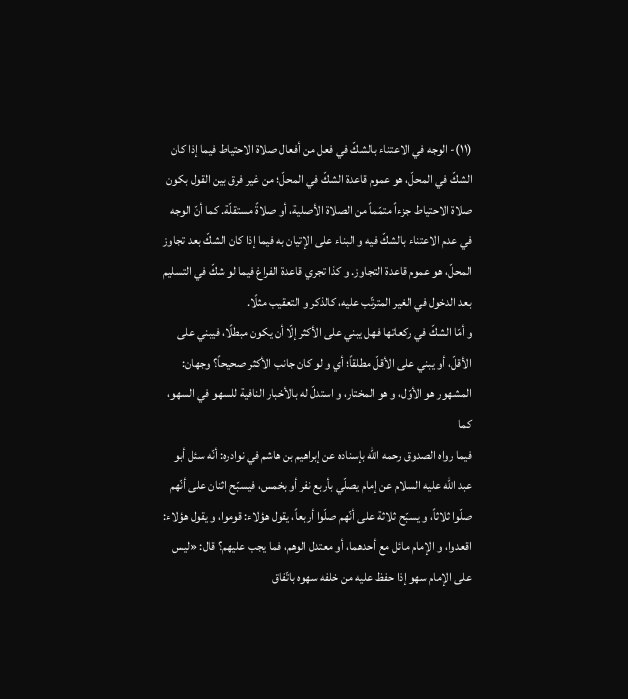(١١)- الوجه في الاعتناء بالشكّ في فعل من أفعال صلاة الاحتياط فيما إذا كان الشكّ في المحلّ، هو عموم قاعدة الشكّ في المحلّ؛ من غير فرق بين القول بكون صلاة الاحتياط جزءاً متمّماً من الصلاة الأصلية، أو صلاةً مستقلّة. كما أنّ الوجه في عدم الاعتناء بالشكّ فيه و البناء على الإتيان به فيما إذا كان الشكّ بعد تجاوز المحلّ، هو عموم قاعدة التجاوز. و كذا تجري قاعدة الفراغ فيما لو شكّ في التسليم بعد الدخول في الغير المترتّب عليه، كالذكر و التعقيب مثلًا.
و أمّا الشكّ في ركعاتها فهل يبني على الأكثر إلّا أن يكون مبطلًا، فيبني على الأقلّ، أو يبني على الأقلّ مطلقاً؛ أي و لو كان جانب الأكثر صحيحاً؟ وجهان:
المشهور هو الأوّل، و هو المختار، و استدلّ له بالأخبار النافية للسهو في السهو، كما
فيما رواه الصدوق رحمه الله بإسناده عن إبراهيم بن هاشم في نوادره: أنّه سئل أبو عبد اللّه عليه السلام عن إمام يصلّي بأربع نفر أو بخمس، فيسبّح اثنان على أنّهم صلّوا ثلاثاً، و يسبّح ثلاثة على أنّهم صلّوا أربعاً، يقول هؤلاء: قوموا، و يقول هؤلاء:
اقعدوا، و الإمام مائل مع أحدهما، أو معتدل الوهم، فما يجب عليهم؟ قال: «ليس على الإمام سهو إذا حفظ عليه من خلفه سهوه باتّفاق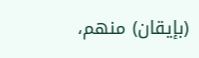(بإيقان) منهم،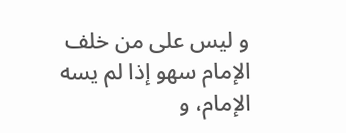و ليس على من خلف الإمام سهو إذا لم يسه الإمام، و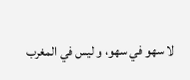لا سهو في سهو، و ليس في المغرب